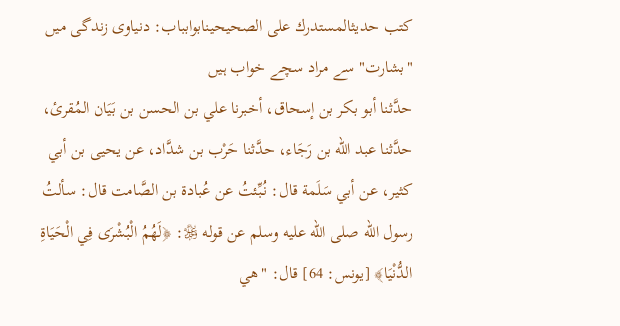کتب حدیثالمستدرك على الصحيحينابوابباب: دنیاوی زندگی میں "بشارت" سے مراد سچے خواب ہیں
حدَّثنا أبو بكر بن إسحاق، أخبرنا علي بن الحسن بن بَيَان المُقرئ، حدَّثنا عبد الله بن رَجَاء، حدَّثنا حَرْب بن شدَّاد، عن يحيى بن أبي كثير، عن أبي سَلَمة قال: نُبِّئتُ عن عُبادة بن الصَّامت قال: سألتُ رسول الله صلى الله عليه وسلم عن قوله ﷿: ﴿لَهُمُ الْبُشْرَى فِي الْحَيَاةِ الدُّنْيَا﴾ [يونس: 64] قال: "هي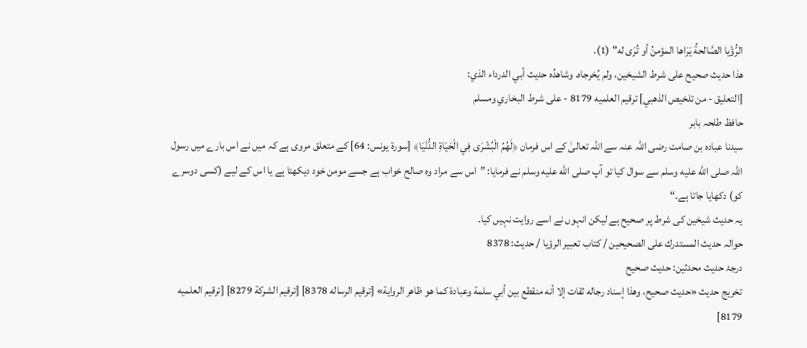الرُّؤْيا الصَّالحةُ يَرَاها المؤمنُ أو تُرَى له" (1).
هذا حديث صحيح على شرط الشيخين، ولم يُخرجاه. وشاهدُه حديث أبي الدرداء الذي:
[التعليق - من تلخيص الذهبي] ترقيم العلميه 8179 - على شرط البخاري ومسلم
حافظ طلحہ بابر
سیدنا عبادہ بن صامت رضی اللہ عنہ سے اللہ تعالیٰ کے اس فرمان ﴿لَهُمُ الْبُشْرَى فِي الْحَيَاةِ الدُّنْيَا﴾ [سورة يونس: 64] کے متعلق مروی ہے کہ میں نے اس بارے میں رسول اللہ صلى الله عليه وسلم سے سوال کیا تو آپ صلى الله عليه وسلم نے فرمایا: ”اس سے مراد وہ صالح خواب ہے جسے مومن خود دیکھتا ہے یا اس کے لیے (کسی دوسرے کو) دکھایا جاتا ہے۔“
یہ حدیث شیخین کی شرط پر صحیح ہے لیکن انہوں نے اسے روایت نہیں کیا۔
حوالہ حدیث المستدرك على الصحيحين / كتاب تعبير الرؤيا / حدیث: 8378
درجۂ حدیث محدثین: حديث صحيح
تخریج حدیث «حديث صحيح، وهذا إسناد رجاله ثقات إلا أنه منقطع بين أبي سلمة وعبادة كما هو ظاهر الرواية» [ترقيم الرساله 8378] [ترقيم الشركة 8279] [ترقيم العلميه 8179]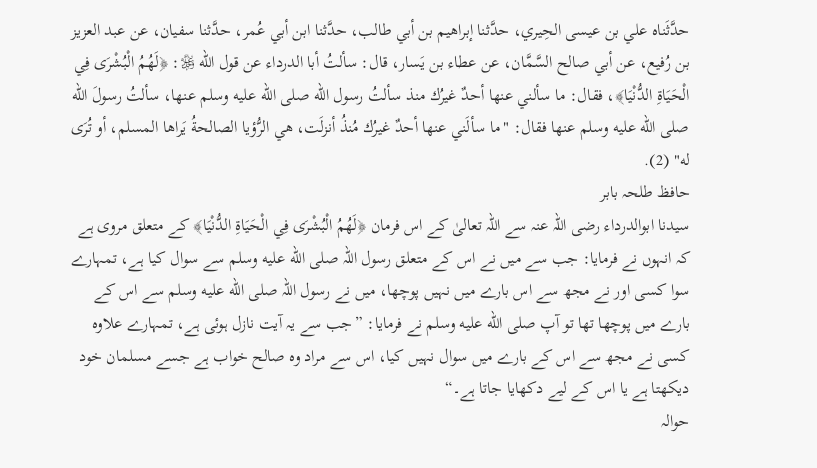حدَّثَناه علي بن عيسى الحِيري، حدَّثنا إبراهيم بن أبي طالب، حدَّثنا ابن أبي عُمر، حدَّثنا سفيان، عن عبد العزيز بن رُفيع، عن أبي صالح السَّمَّان، عن عطاء بن يَسار، قال: سألتُ أبا الدرداء عن قول الله ﷿: ﴿لَهُمُ الْبُشْرَى فِي الْحَيَاةِ الدُّنْيَا﴾، فقال: ما سألني عنها أحدٌ غيرُك منذ سألتُ رسول الله صلى الله عليه وسلم عنها، سألتُ رسولَ الله صلى الله عليه وسلم عنها فقال: "ما سألَني عنها أحدٌ غيرُك مُنذُ أنزلَت، هي الرُّؤيا الصالحةُ يَراها المسلم، أو تُرَى له" (2).
حافظ طلحہ بابر
سیدنا ابوالدرداء رضی اللہ عنہ سے اللہ تعالیٰ کے اس فرمان ﴿لَهُمُ الْبُشْرَى فِي الْحَيَاةِ الدُّنْيَا﴾ کے متعلق مروی ہے کہ انہوں نے فرمایا: جب سے میں نے اس کے متعلق رسول اللہ صلى الله عليه وسلم سے سوال کیا ہے، تمہارے سوا کسی اور نے مجھ سے اس بارے میں نہیں پوچھا، میں نے رسول اللہ صلى الله عليه وسلم سے اس کے بارے میں پوچھا تھا تو آپ صلى الله عليه وسلم نے فرمایا: ”جب سے یہ آیت نازل ہوئی ہے، تمہارے علاوہ کسی نے مجھ سے اس کے بارے میں سوال نہیں کیا، اس سے مراد وہ صالح خواب ہے جسے مسلمان خود دیکھتا ہے یا اس کے لیے دکھایا جاتا ہے۔“
حوالہ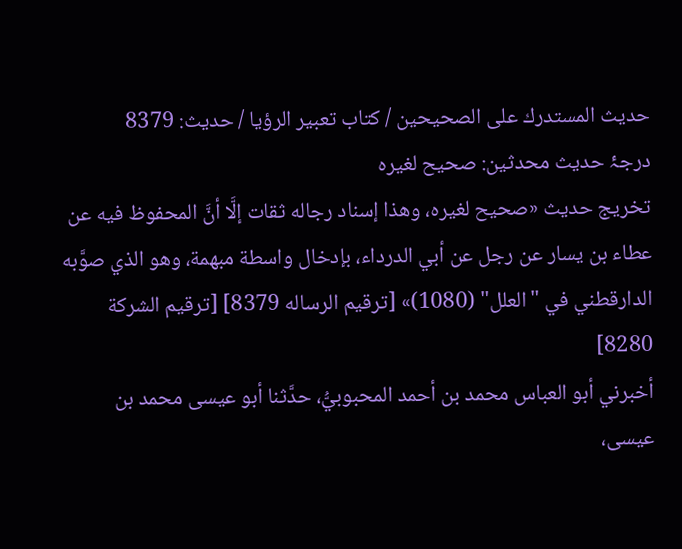حدیث المستدرك على الصحيحين / كتاب تعبير الرؤيا / حدیث: 8379
درجۂ حدیث محدثین: صحيح لغيره
تخریج حدیث «صحيح لغيره، وهذا إسناد رجاله ثقات إلَّا أنَّ المحفوظ فيه عن عطاء بن يسار عن رجل عن أبي الدرداء، بإدخال واسطة مبهمة، وهو الذي صوَّبه الدارقطني في "العلل" (1080)» [ترقيم الرساله 8379] [ترقيم الشركة 8280]
أخبرني أبو العباس محمد بن أحمد المحبوبيُّ، حدَّثنا أبو عيسى محمد بن عيسى،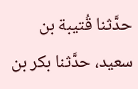حدَّثنا قُتيبة بن سعيد، حدَّثنا بكر بن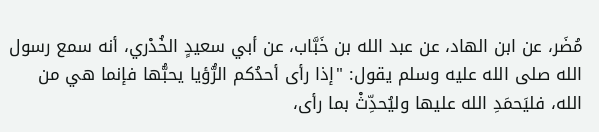مُضَر، عن ابن الهاد، عن عبد الله بن خَبَّاب، عن أبي سعيدٍ الخُدْري، أنه سمع رسول الله صلى الله عليه وسلم يقول: "إذا رأى أحدُكم الرُّؤيا يحبُّها فإنما هي من الله، فليَحمَدِ الله عليها وليُحدِّثْ بما رأى،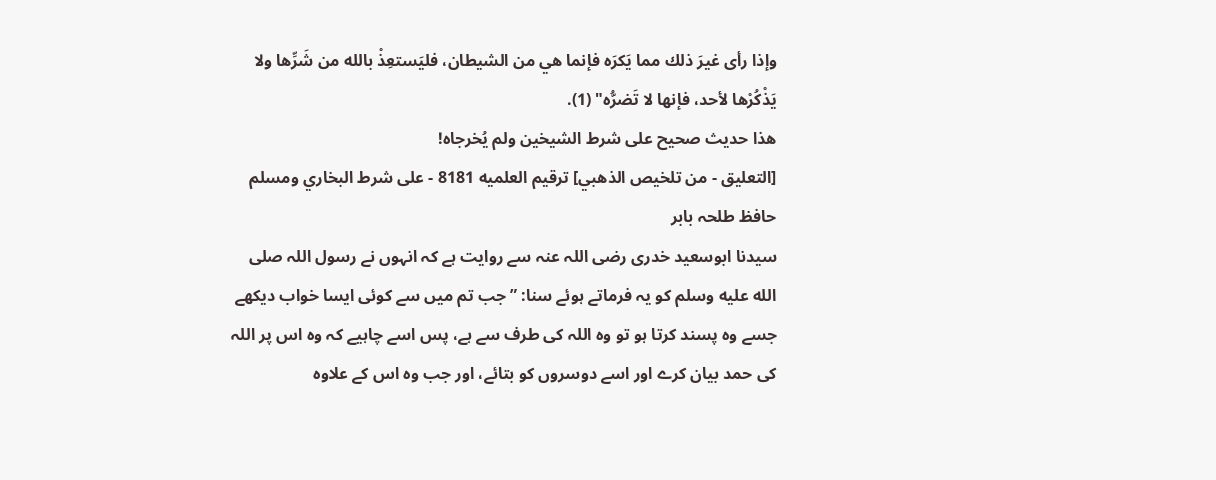وإذا رأى غيرَ ذلك مما يَكرَه فإنما هي من الشيطان، فليَستعِذْ بالله من شَرِّها ولا يَذْكُرْها لأحد، فإنها لا تَضرُّه" (1).
هذا حديث صحيح على شرط الشيخين ولم يُخرجاه!
[التعليق - من تلخيص الذهبي] ترقيم العلميه 8181 - على شرط البخاري ومسلم
حافظ طلحہ بابر
سیدنا ابوسعید خدری رضی اللہ عنہ سے روایت ہے کہ انہوں نے رسول اللہ صلى الله عليه وسلم کو یہ فرماتے ہوئے سنا: ”جب تم میں سے کوئی ایسا خواب دیکھے جسے وہ پسند کرتا ہو تو وہ اللہ کی طرف سے ہے، پس اسے چاہیے کہ وہ اس پر اللہ کی حمد بیان کرے اور اسے دوسروں کو بتائے، اور جب وہ اس کے علاوہ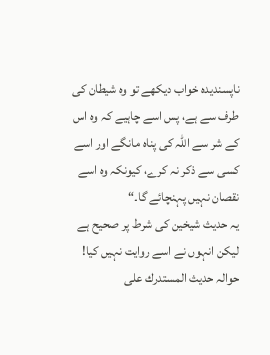ناپسندیدہ خواب دیکھے تو وہ شیطان کی طرف سے ہے، پس اسے چاہیے کہ وہ اس کے شر سے اللہ کی پناہ مانگے اور اسے کسی سے ذکر نہ کرے، کیونکہ وہ اسے نقصان نہیں پہنچائے گا۔“
یہ حدیث شیخین کی شرط پر صحیح ہے لیکن انہوں نے اسے روایت نہیں کیا!
حوالہ حدیث المستدرك على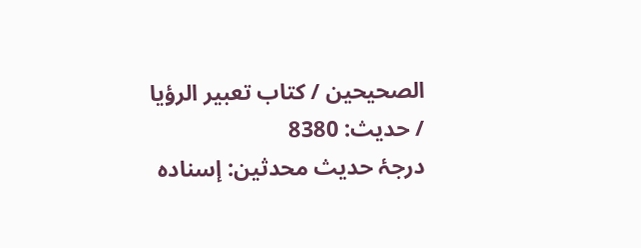الصحيحين / كتاب تعبير الرؤيا / حدیث: 8380
درجۂ حدیث محدثین: إسناده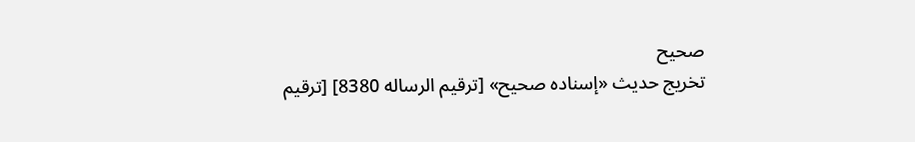صحيح
تخریج حدیث «إسناده صحيح» [ترقيم الرساله 8380] [ترقيم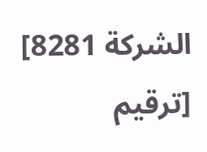الشركة 8281] [ترقيم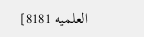العلميه 8181]